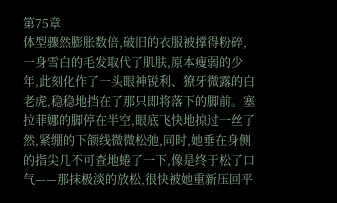第75章
体型骤然膨胀数倍,破旧的衣服被撑得粉碎,一身雪白的毛发取代了肌肤,原本瘦弱的少年,此刻化作了一头眼神锐利、獠牙微露的白老虎,稳稳地挡在了那只即将落下的脚前。塞拉菲娜的脚停在半空,眼底飞快地掠过一丝了然,紧绷的下颌线微微松弛,同时,她垂在身侧的指尖几不可查地蜷了一下,像是终于松了口气——那抹极淡的放松,很快被她重新压回平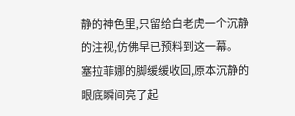静的神色里,只留给白老虎一个沉静的注视,仿佛早已预料到这一幕。
塞拉菲娜的脚缓缓收回,原本沉静的眼底瞬间亮了起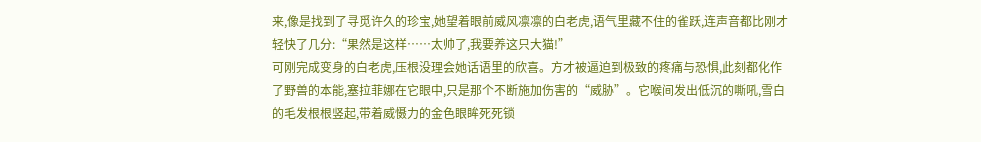来,像是找到了寻觅许久的珍宝,她望着眼前威风凛凛的白老虎,语气里藏不住的雀跃,连声音都比刚才轻快了几分:“果然是这样……太帅了,我要养这只大猫!”
可刚完成变身的白老虎,压根没理会她话语里的欣喜。方才被逼迫到极致的疼痛与恐惧,此刻都化作了野兽的本能,塞拉菲娜在它眼中,只是那个不断施加伤害的“威胁”。它喉间发出低沉的嘶吼,雪白的毛发根根竖起,带着威慑力的金色眼眸死死锁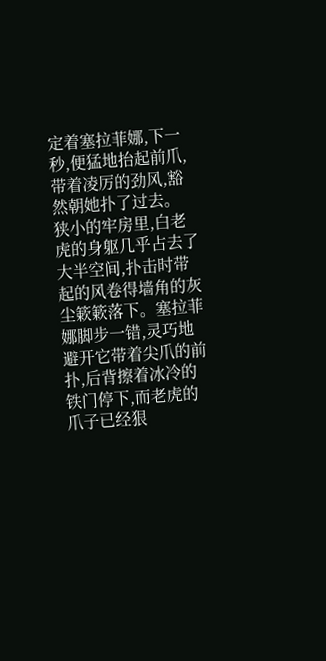定着塞拉菲娜,下一秒,便猛地抬起前爪,带着凌厉的劲风,豁然朝她扑了过去。
狭小的牢房里,白老虎的身躯几乎占去了大半空间,扑击时带起的风卷得墙角的灰尘簌簌落下。塞拉菲娜脚步一错,灵巧地避开它带着尖爪的前扑,后背擦着冰冷的铁门停下,而老虎的爪子已经狠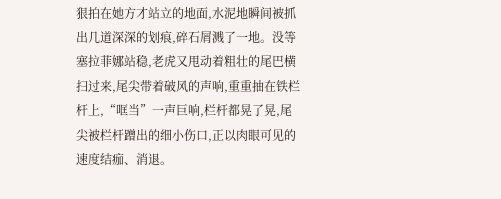狠拍在她方才站立的地面,水泥地瞬间被抓出几道深深的划痕,碎石屑溅了一地。没等塞拉菲娜站稳,老虎又甩动着粗壮的尾巴横扫过来,尾尖带着破风的声响,重重抽在铁栏杆上,“哐当”一声巨响,栏杆都晃了晃,尾尖被栏杆蹭出的细小伤口,正以肉眼可见的速度结痂、消退。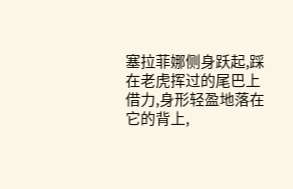塞拉菲娜侧身跃起,踩在老虎挥过的尾巴上借力,身形轻盈地落在它的背上,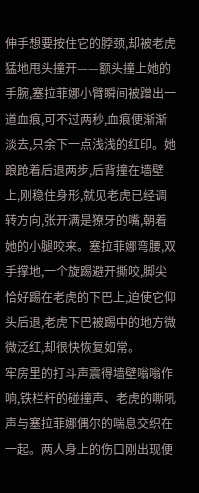伸手想要按住它的脖颈,却被老虎猛地甩头撞开——额头撞上她的手腕,塞拉菲娜小臂瞬间被蹭出一道血痕,可不过两秒,血痕便渐渐淡去,只余下一点浅浅的红印。她踉跄着后退两步,后背撞在墙壁上,刚稳住身形,就见老虎已经调转方向,张开满是獠牙的嘴,朝着她的小腿咬来。塞拉菲娜弯腰,双手撑地,一个旋踢避开撕咬,脚尖恰好踢在老虎的下巴上,迫使它仰头后退,老虎下巴被踢中的地方微微泛红,却很快恢复如常。
牢房里的打斗声震得墙壁嗡嗡作响,铁栏杆的碰撞声、老虎的嘶吼声与塞拉菲娜偶尔的喘息交织在一起。两人身上的伤口刚出现便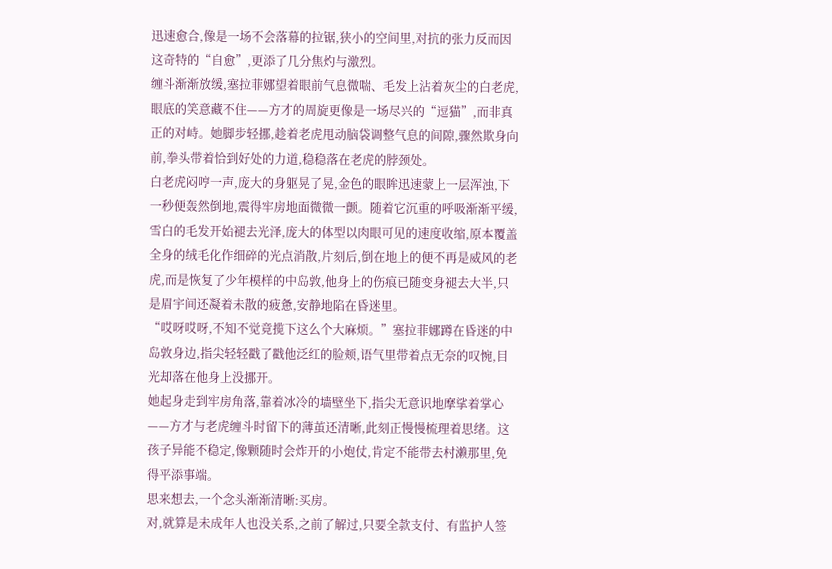迅速愈合,像是一场不会落幕的拉锯,狭小的空间里,对抗的张力反而因这奇特的“自愈”,更添了几分焦灼与激烈。
缠斗渐渐放缓,塞拉菲娜望着眼前气息微喘、毛发上沾着灰尘的白老虎,眼底的笑意藏不住——方才的周旋更像是一场尽兴的“逗猫”,而非真正的对峙。她脚步轻挪,趁着老虎甩动脑袋调整气息的间隙,骤然欺身向前,拳头带着恰到好处的力道,稳稳落在老虎的脖颈处。
白老虎闷哼一声,庞大的身躯晃了晃,金色的眼眸迅速蒙上一层浑浊,下一秒便轰然倒地,震得牢房地面微微一颤。随着它沉重的呼吸渐渐平缓,雪白的毛发开始褪去光泽,庞大的体型以肉眼可见的速度收缩,原本覆盖全身的绒毛化作细碎的光点消散,片刻后,倒在地上的便不再是威风的老虎,而是恢复了少年模样的中岛敦,他身上的伤痕已随变身褪去大半,只是眉宇间还凝着未散的疲惫,安静地陷在昏迷里。
“哎呀哎呀,不知不觉竟揽下这么个大麻烦。”塞拉菲娜蹲在昏迷的中岛敦身边,指尖轻轻戳了戳他泛红的脸颊,语气里带着点无奈的叹惋,目光却落在他身上没挪开。
她起身走到牢房角落,靠着冰冷的墙壁坐下,指尖无意识地摩挲着掌心——方才与老虎缠斗时留下的薄茧还清晰,此刻正慢慢梳理着思绪。这孩子异能不稳定,像颗随时会炸开的小炮仗,肯定不能带去村濑那里,免得平添事端。
思来想去,一个念头渐渐清晰:买房。
对,就算是未成年人也没关系,之前了解过,只要全款支付、有监护人签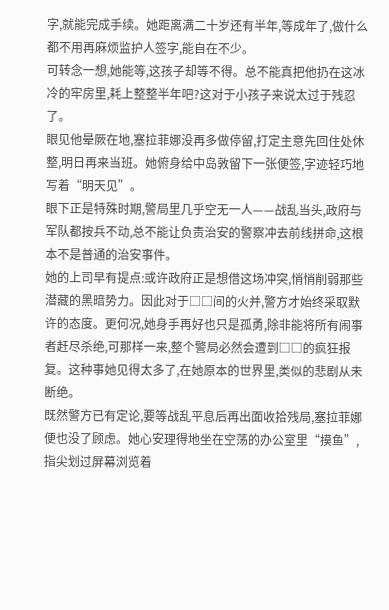字,就能完成手续。她距离满二十岁还有半年,等成年了,做什么都不用再麻烦监护人签字,能自在不少。
可转念一想,她能等,这孩子却等不得。总不能真把他扔在这冰冷的牢房里,耗上整整半年吧?这对于小孩子来说太过于残忍了。
眼见他晕厥在地,塞拉菲娜没再多做停留,打定主意先回住处休整,明日再来当班。她俯身给中岛敦留下一张便签,字迹轻巧地写着“明天见”。
眼下正是特殊时期,警局里几乎空无一人——战乱当头,政府与军队都按兵不动,总不能让负责治安的警察冲去前线拼命,这根本不是普通的治安事件。
她的上司早有提点:或许政府正是想借这场冲突,悄悄削弱那些潜藏的黑暗势力。因此对于□□间的火并,警方才始终采取默许的态度。更何况,她身手再好也只是孤勇,除非能将所有闹事者赶尽杀绝,可那样一来,整个警局必然会遭到□□的疯狂报复。这种事她见得太多了,在她原本的世界里,类似的悲剧从未断绝。
既然警方已有定论,要等战乱平息后再出面收拾残局,塞拉菲娜便也没了顾虑。她心安理得地坐在空荡的办公室里“摸鱼”,指尖划过屏幕浏览着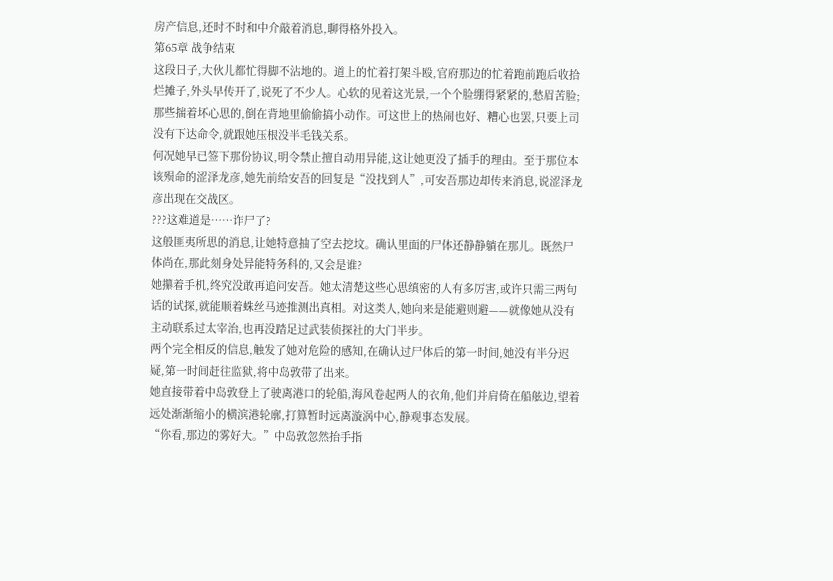房产信息,还时不时和中介敲着消息,聊得格外投入。
第65章 战争结束
这段日子,大伙儿都忙得脚不沾地的。道上的忙着打架斗殴,官府那边的忙着跑前跑后收拾烂摊子,外头早传开了,说死了不少人。心软的见着这光景,一个个脸绷得紧紧的,愁眉苦脸;那些揣着坏心思的,倒在背地里偷偷搞小动作。可这世上的热闹也好、糟心也罢,只要上司没有下达命令,就跟她压根没半毛钱关系。
何况她早已签下那份协议,明令禁止擅自动用异能,这让她更没了插手的理由。至于那位本该殒命的涩泽龙彦,她先前给安吾的回复是“没找到人”,可安吾那边却传来消息,说涩泽龙彦出现在交战区。
???这难道是……诈尸了?
这般匪夷所思的消息,让她特意抽了空去挖坟。确认里面的尸体还静静躺在那儿。既然尸体尚在,那此刻身处异能特务科的,又会是谁?
她攥着手机,终究没敢再追问安吾。她太清楚这些心思缜密的人有多厉害,或许只需三两句话的试探,就能顺着蛛丝马迹推测出真相。对这类人,她向来是能避则避——就像她从没有主动联系过太宰治,也再没踏足过武装侦探社的大门半步。
两个完全相反的信息,触发了她对危险的感知,在确认过尸体后的第一时间,她没有半分迟疑,第一时间赶往监狱,将中岛敦带了出来。
她直接带着中岛敦登上了驶离港口的轮船,海风卷起两人的衣角,他们并肩倚在船舷边,望着远处渐渐缩小的横滨港轮廓,打算暂时远离漩涡中心,静观事态发展。
“你看,那边的雾好大。”中岛敦忽然抬手指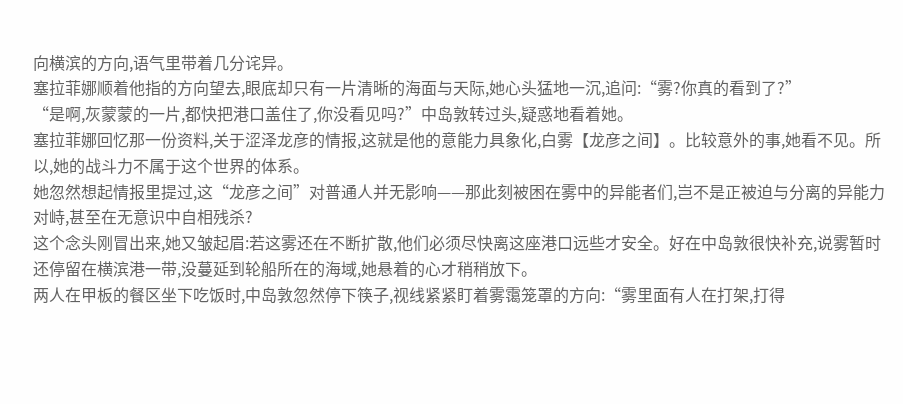向横滨的方向,语气里带着几分诧异。
塞拉菲娜顺着他指的方向望去,眼底却只有一片清晰的海面与天际,她心头猛地一沉,追问:“雾?你真的看到了?”
“是啊,灰蒙蒙的一片,都快把港口盖住了,你没看见吗?”中岛敦转过头,疑惑地看着她。
塞拉菲娜回忆那一份资料,关于涩泽龙彦的情报,这就是他的意能力具象化,白雾【龙彦之间】。比较意外的事,她看不见。所以,她的战斗力不属于这个世界的体系。
她忽然想起情报里提过,这“龙彦之间”对普通人并无影响——那此刻被困在雾中的异能者们,岂不是正被迫与分离的异能力对峙,甚至在无意识中自相残杀?
这个念头刚冒出来,她又皱起眉:若这雾还在不断扩散,他们必须尽快离这座港口远些才安全。好在中岛敦很快补充,说雾暂时还停留在横滨港一带,没蔓延到轮船所在的海域,她悬着的心才稍稍放下。
两人在甲板的餐区坐下吃饭时,中岛敦忽然停下筷子,视线紧紧盯着雾霭笼罩的方向:“雾里面有人在打架,打得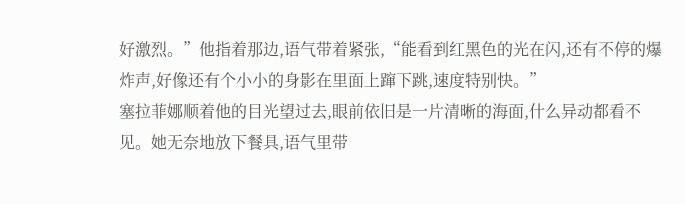好激烈。”他指着那边,语气带着紧张,“能看到红黑色的光在闪,还有不停的爆炸声,好像还有个小小的身影在里面上蹿下跳,速度特别快。”
塞拉菲娜顺着他的目光望过去,眼前依旧是一片清晰的海面,什么异动都看不见。她无奈地放下餐具,语气里带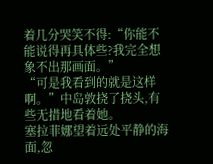着几分哭笑不得:“你能不能说得再具体些?我完全想象不出那画面。”
“可是我看到的就是这样啊。”中岛敦挠了挠头,有些无措地看着她。
塞拉菲娜望着远处平静的海面,忽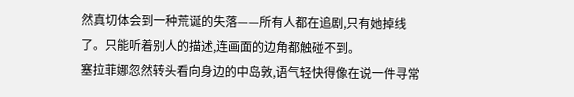然真切体会到一种荒诞的失落——所有人都在追剧,只有她掉线了。只能听着别人的描述,连画面的边角都触碰不到。
塞拉菲娜忽然转头看向身边的中岛敦,语气轻快得像在说一件寻常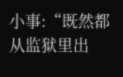小事:“既然都从监狱里出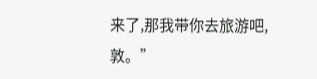来了,那我带你去旅游吧,敦。”